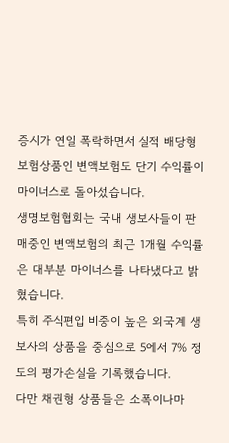증시가 연일 폭락하면서 실적 배당형 보험상품인 변액보험도 단기 수익률이 마이너스로 돌아섰습니다.
생명보험협회는 국내 생보사들이 판매중인 변액보험의 최근 1개월 수익률은 대부분 마이너스를 나타냈다고 밝혔습니다.
특히 주식편입 비중이 높은 외국계 생보사의 상품을 중심으로 5에서 7% 정도의 평가손실을 기록했습니다.
다만 채권형 상품들은 소폭이나마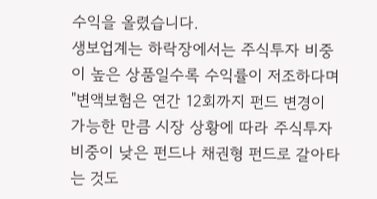수익을 올렸습니다.
생보업계는 하락장에서는 주식투자 비중이 높은 상품일수록 수익률이 저조하다며 "변액보험은 연간 12회까지 펀드 변경이 가능한 만큼 시장 상황에 따라 주식투자 비중이 낮은 펀드나 채권형 펀드로 갈아타는 것도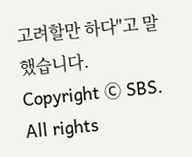고려할만 하다"고 말했습니다.
Copyright Ⓒ SBS. All rights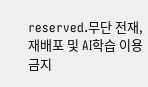reserved.무단 전재, 재배포 및 AI학습 이용 금지